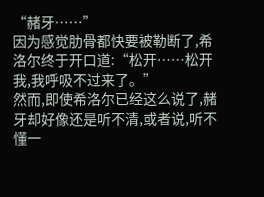“赭牙……”
因为感觉肋骨都快要被勒断了,希洛尔终于开口道:“松开……松开我,我呼吸不过来了。”
然而,即使希洛尔已经这么说了,赭牙却好像还是听不清,或者说,听不懂一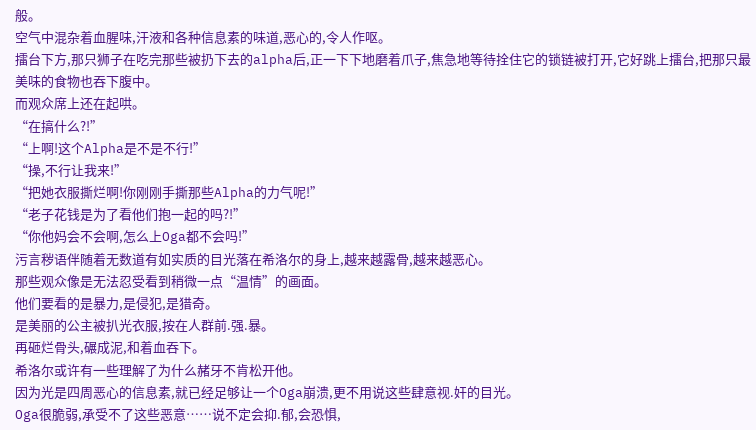般。
空气中混杂着血腥味,汗液和各种信息素的味道,恶心的,令人作呕。
擂台下方,那只狮子在吃完那些被扔下去的alpha后,正一下下地磨着爪子,焦急地等待拴住它的锁链被打开,它好跳上擂台,把那只最美味的食物也吞下腹中。
而观众席上还在起哄。
“在搞什么?!”
“上啊!这个Alpha是不是不行!”
“操,不行让我来!”
“把她衣服撕烂啊!你刚刚手撕那些Alpha的力气呢!”
“老子花钱是为了看他们抱一起的吗?!”
“你他妈会不会啊,怎么上Oga都不会吗!”
污言秽语伴随着无数道有如实质的目光落在希洛尔的身上,越来越露骨,越来越恶心。
那些观众像是无法忍受看到稍微一点“温情”的画面。
他们要看的是暴力,是侵犯,是猎奇。
是美丽的公主被扒光衣服,按在人群前.强.暴。
再砸烂骨头,碾成泥,和着血吞下。
希洛尔或许有一些理解了为什么赭牙不肯松开他。
因为光是四周恶心的信息素,就已经足够让一个Oga崩溃,更不用说这些肆意视.奸的目光。
Oga很脆弱,承受不了这些恶意……说不定会抑.郁,会恐惧,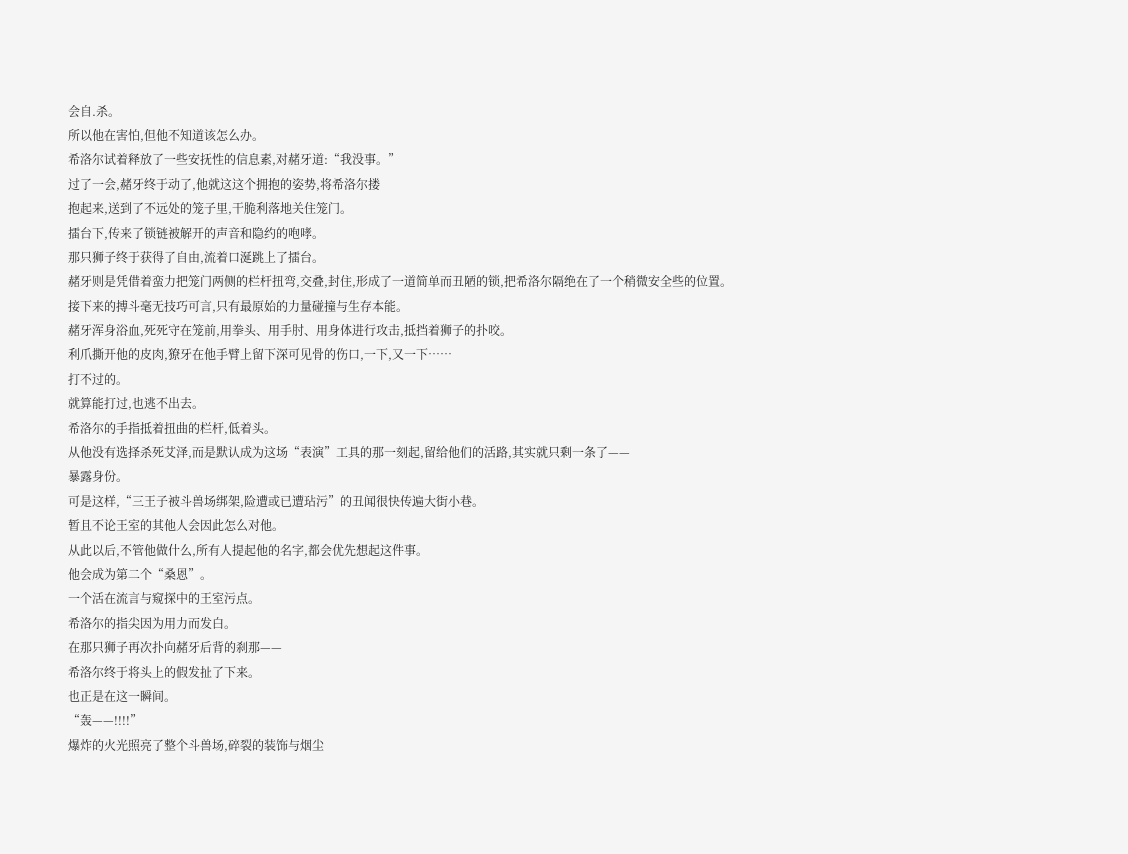会自.杀。
所以他在害怕,但他不知道该怎么办。
希洛尔试着释放了一些安抚性的信息素,对赭牙道:“我没事。”
过了一会,赭牙终于动了,他就这这个拥抱的姿势,将希洛尔搂
抱起来,送到了不远处的笼子里,干脆利落地关住笼门。
擂台下,传来了锁链被解开的声音和隐约的咆哮。
那只狮子终于获得了自由,流着口涎跳上了擂台。
赭牙则是凭借着蛮力把笼门两侧的栏杆扭弯,交叠,封住,形成了一道简单而丑陋的锁,把希洛尔隔绝在了一个稍微安全些的位置。
接下来的搏斗毫无技巧可言,只有最原始的力量碰撞与生存本能。
赭牙浑身浴血,死死守在笼前,用拳头、用手肘、用身体进行攻击,抵挡着狮子的扑咬。
利爪撕开他的皮肉,獠牙在他手臂上留下深可见骨的伤口,一下,又一下……
打不过的。
就算能打过,也逃不出去。
希洛尔的手指抵着扭曲的栏杆,低着头。
从他没有选择杀死艾泽,而是默认成为这场“表演”工具的那一刻起,留给他们的活路,其实就只剩一条了——
暴露身份。
可是这样,“三王子被斗兽场绑架,险遭或已遭玷污”的丑闻很快传遍大街小巷。
暂且不论王室的其他人会因此怎么对他。
从此以后,不管他做什么,所有人提起他的名字,都会优先想起这件事。
他会成为第二个“桑恩”。
一个活在流言与窥探中的王室污点。
希洛尔的指尖因为用力而发白。
在那只狮子再次扑向赭牙后背的刹那——
希洛尔终于将头上的假发扯了下来。
也正是在这一瞬间。
“轰——!!!!”
爆炸的火光照亮了整个斗兽场,碎裂的装饰与烟尘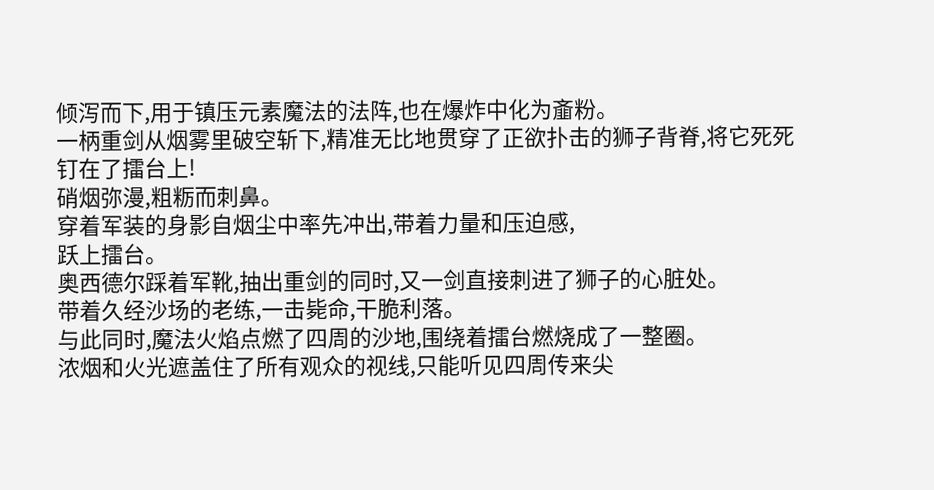倾泻而下,用于镇压元素魔法的法阵,也在爆炸中化为齑粉。
一柄重剑从烟雾里破空斩下,精准无比地贯穿了正欲扑击的狮子背脊,将它死死钉在了擂台上!
硝烟弥漫,粗粝而刺鼻。
穿着军装的身影自烟尘中率先冲出,带着力量和压迫感,
跃上擂台。
奥西德尔踩着军靴,抽出重剑的同时,又一剑直接刺进了狮子的心脏处。
带着久经沙场的老练,一击毙命,干脆利落。
与此同时,魔法火焰点燃了四周的沙地,围绕着擂台燃烧成了一整圈。
浓烟和火光遮盖住了所有观众的视线,只能听见四周传来尖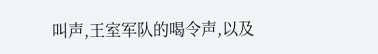叫声,王室军队的喝令声,以及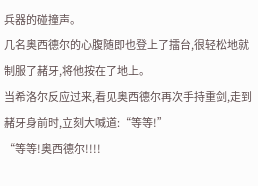兵器的碰撞声。
几名奥西德尔的心腹随即也登上了擂台,很轻松地就制服了赭牙,将他按在了地上。
当希洛尔反应过来,看见奥西德尔再次手持重剑,走到赭牙身前时,立刻大喊道:“等等!”
“等等!奥西德尔!!!!